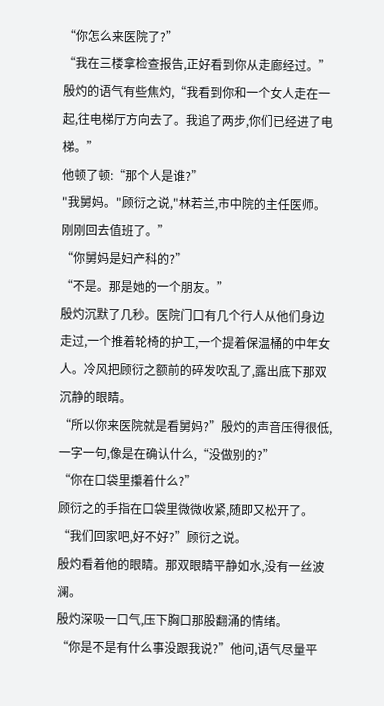“你怎么来医院了?”
“我在三楼拿检查报告,正好看到你从走廊经过。”殷灼的语气有些焦灼,“我看到你和一个女人走在一起,往电梯厅方向去了。我追了两步,你们已经进了电梯。”
他顿了顿:“那个人是谁?”
"我舅妈。"顾衍之说,"林若兰,市中院的主任医师。刚刚回去值班了。”
“你舅妈是妇产科的?”
“不是。那是她的一个朋友。”
殷灼沉默了几秒。医院门口有几个行人从他们身边走过,一个推着轮椅的护工,一个提着保温桶的中年女人。冷风把顾衍之额前的碎发吹乱了,露出底下那双沉静的眼睛。
“所以你来医院就是看舅妈?”殷灼的声音压得很低,一字一句,像是在确认什么,“没做别的?”
“你在口袋里攥着什么?”
顾衍之的手指在口袋里微微收紧,随即又松开了。
“我们回家吧,好不好?”顾衍之说。
殷灼看着他的眼睛。那双眼睛平静如水,没有一丝波澜。
殷灼深吸一口气,压下胸口那股翻涌的情绪。
“你是不是有什么事没跟我说?”他问,语气尽量平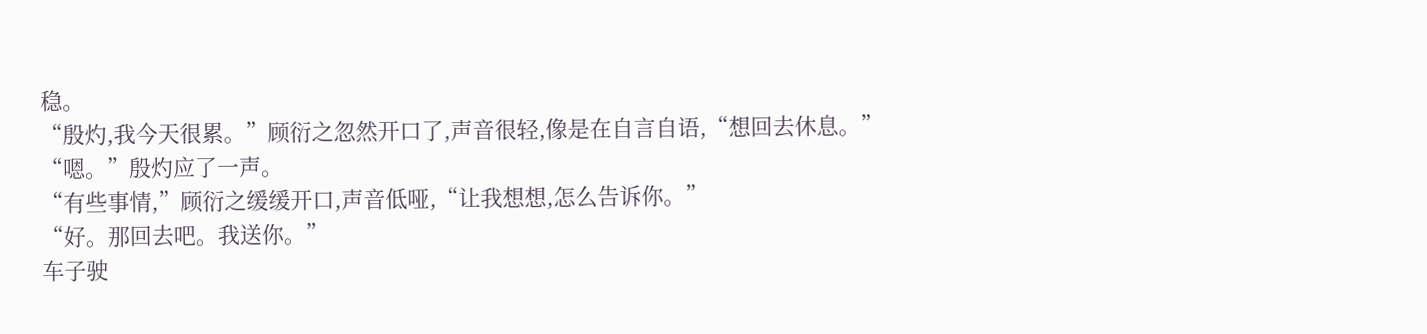稳。
“殷灼,我今天很累。”顾衍之忽然开口了,声音很轻,像是在自言自语,“想回去休息。”
“嗯。”殷灼应了一声。
“有些事情,”顾衍之缓缓开口,声音低哑,“让我想想,怎么告诉你。”
“好。那回去吧。我送你。”
车子驶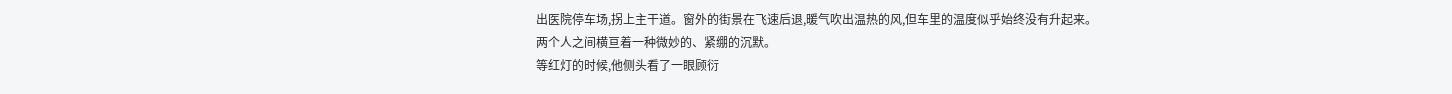出医院停车场,拐上主干道。窗外的街景在飞速后退,暖气吹出温热的风,但车里的温度似乎始终没有升起来。
两个人之间横亘着一种微妙的、紧绷的沉默。
等红灯的时候,他侧头看了一眼顾衍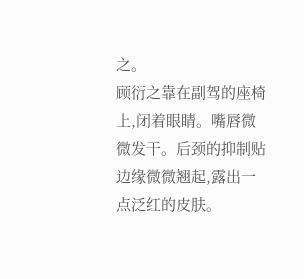之。
顾衍之靠在副驾的座椅上,闭着眼睛。嘴唇微微发干。后颈的抑制贴边缘微微翘起,露出一点泛红的皮肤。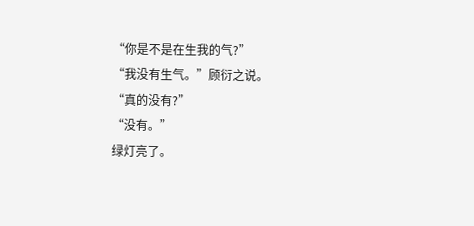“你是不是在生我的气?”
“我没有生气。”顾衍之说。
“真的没有?”
“没有。”
绿灯亮了。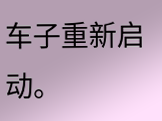车子重新启动。